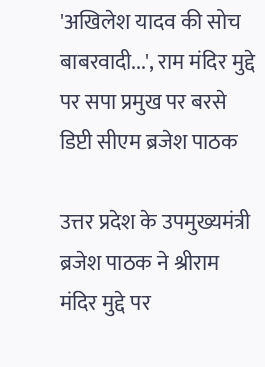'अखिलेश यादव की सोच बाबरवादी...', राम मंदिर मुद्दे पर सपा प्रमुख पर बरसे डिप्टी सीएम ब्रजेश पाठक

उत्तर प्रदेश के उपमुख्यमंत्री ब्रजेश पाठक ने श्रीराम मंदिर मुद्दे पर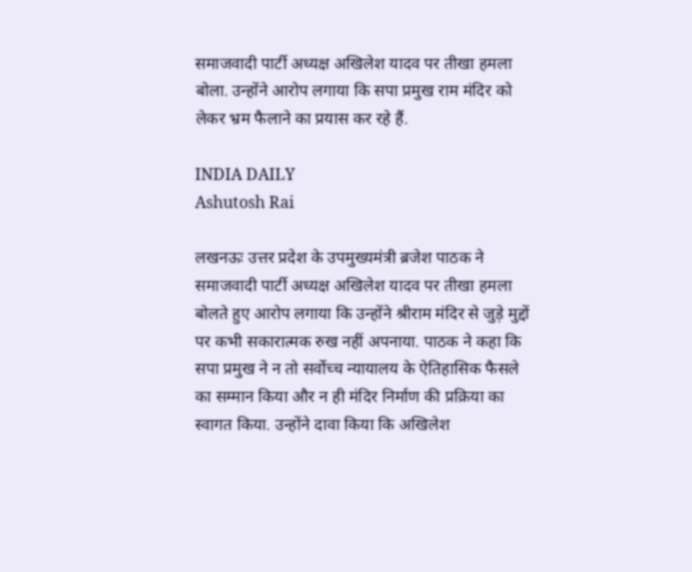समाजवादी पार्टी अध्यक्ष अखिलेश यादव पर तीखा हमला बोला. उन्होंने आरोप लगाया कि सपा प्रमुख राम मंदिर को लेकर भ्रम फैलाने का प्रयास कर रहे हैं.

INDIA DAILY
Ashutosh Rai

लखनऊः उत्तर प्रदेश के उपमुख्यमंत्री ब्रजेश पाठक ने समाजवादी पार्टी अध्यक्ष अखिलेश यादव पर तीखा हमला बोलते हुए आरोप लगाया कि उन्होंने श्रीराम मंदिर से जुड़े मुद्दों पर कभी सकारात्मक रुख नहीं अपनाया. पाठक ने कहा कि सपा प्रमुख ने न तो सर्वोच्च न्यायालय के ऐतिहासिक फैसले का सम्मान किया और न ही मंदिर निर्माण की प्रक्रिया का स्वागत किया. उन्होंने दावा किया कि अखिलेश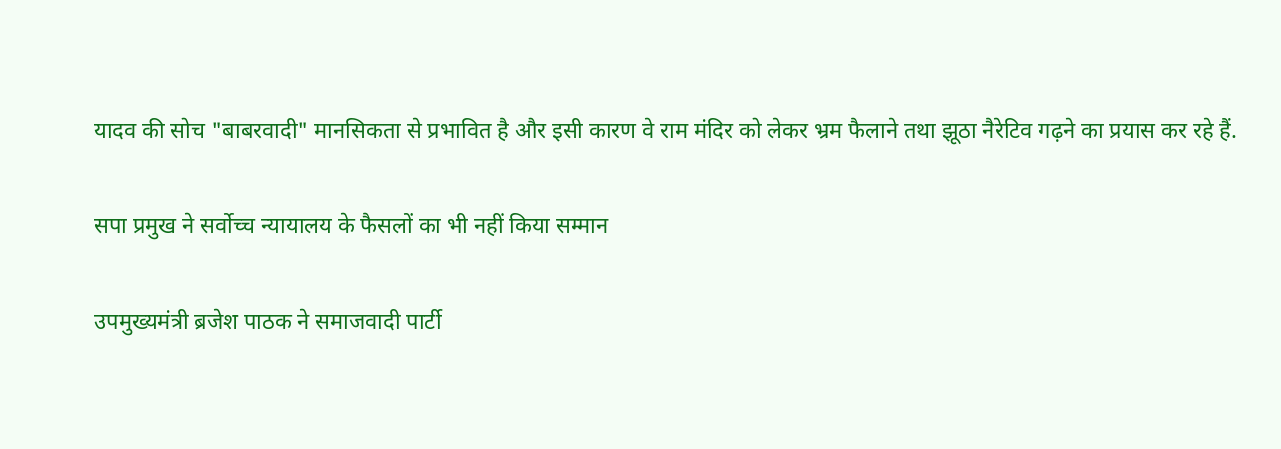यादव की सोच "बाबरवादी" मानसिकता से प्रभावित है और इसी कारण वे राम मंदिर को लेकर भ्रम फैलाने तथा झूठा नैरेटिव गढ़ने का प्रयास कर रहे हैं.

सपा प्रमुख ने सर्वोच्च न्यायालय के फैसलों का भी नहीं किया सम्मान

उपमुख्यमंत्री ब्रजेश पाठक ने समाजवादी पार्टी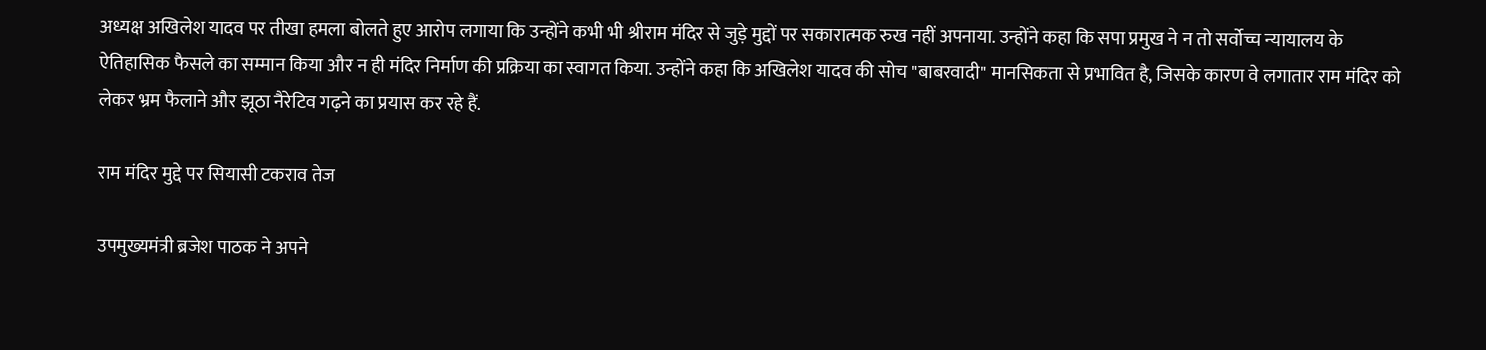अध्यक्ष अखिलेश यादव पर तीखा हमला बोलते हुए आरोप लगाया कि उन्होंने कभी भी श्रीराम मंदिर से जुड़े मुद्दों पर सकारात्मक रुख नहीं अपनाया. उन्होंने कहा कि सपा प्रमुख ने न तो सर्वोच्च न्यायालय के ऐतिहासिक फैसले का सम्मान किया और न ही मंदिर निर्माण की प्रक्रिया का स्वागत किया. उन्होंने कहा कि अखिलेश यादव की सोच "बाबरवादी" मानसिकता से प्रभावित है, जिसके कारण वे लगातार राम मंदिर को लेकर भ्रम फैलाने और झूठा नैरेटिव गढ़ने का प्रयास कर रहे हैं.

राम मंदिर मुद्दे पर सियासी टकराव तेज

उपमुख्यमंत्री ब्रजेश पाठक ने अपने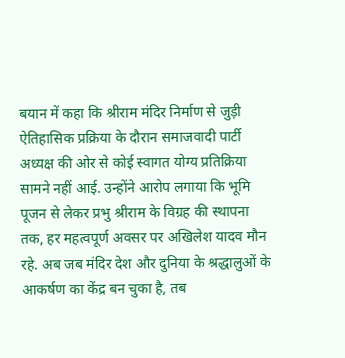बयान में कहा कि श्रीराम मंदिर निर्माण से जुड़ी ऐतिहासिक प्रक्रिया के दौरान समाजवादी पार्टी अध्यक्ष की ओर से कोई स्वागत योग्य प्रतिक्रिया सामने नहीं आई. उन्होंने आरोप लगाया कि भूमि पूजन से लेकर प्रभु श्रीराम के विग्रह की स्थापना तक, हर महत्वपूर्ण अवसर पर अखिलेश यादव मौन रहे. अब जब मंदिर देश और दुनिया के श्रद्धालुओं के आकर्षण का केंद्र बन चुका है, तब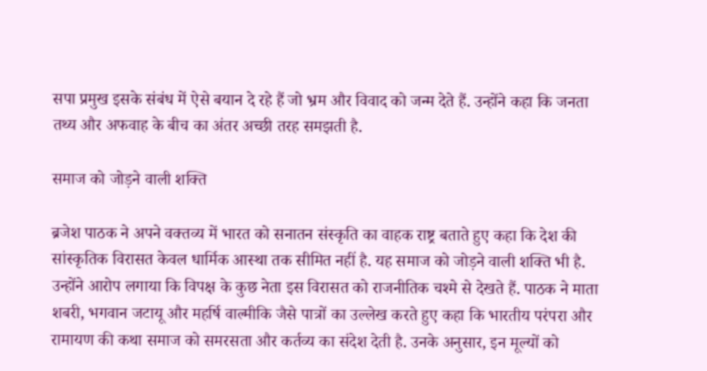सपा प्रमुख इसके संबंध में ऐसे बयान दे रहे हैं जो भ्रम और विवाद को जन्म देते हैं. उन्होंने कहा कि जनता तथ्य और अफवाह के बीच का अंतर अच्छी तरह समझती है.

समाज को जोड़ने वाली शक्ति

ब्रजेश पाठक ने अपने वक्तव्य में भारत को सनातन संस्कृति का वाहक राष्ट्र बताते हुए कहा कि देश की सांस्कृतिक विरासत केवल धार्मिक आस्था तक सीमित नहीं है. यह समाज को जोड़ने वाली शक्ति भी है. उन्होंने आरोप लगाया कि विपक्ष के कुछ नेता इस विरासत को राजनीतिक चश्मे से देखते हैं. पाठक ने माता शबरी, भगवान जटायू और महर्षि वाल्मीकि जैसे पात्रों का उल्लेख करते हुए कहा कि भारतीय परंपरा और रामायण की कथा समाज को समरसता और कर्तव्य का संदेश देती है. उनके अनुसार, इन मूल्यों को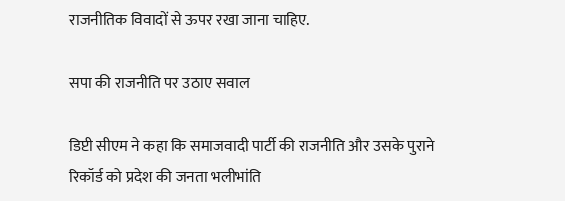राजनीतिक विवादों से ऊपर रखा जाना चाहिए.

सपा की राजनीति पर उठाए सवाल

डिप्टी सीएम ने कहा कि समाजवादी पार्टी की राजनीति और उसके पुराने रिकॉर्ड को प्रदेश की जनता भलीभांति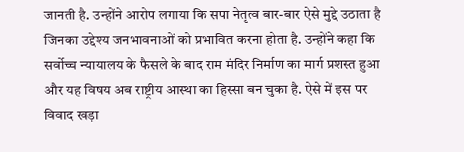जानती है. उन्होंने आरोप लगाया कि सपा नेतृत्व बार-बार ऐसे मुद्दे उठाता है जिनका उद्देश्य जनभावनाओं को प्रभावित करना होता है. उन्होंने कहा कि सर्वोच्च न्यायालय के फैसले के बाद राम मंदिर निर्माण का मार्ग प्रशस्त हुआ और यह विषय अब राष्ट्रीय आस्था का हिस्सा बन चुका है. ऐसे में इस पर विवाद खड़ा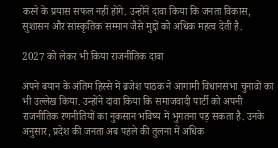करने के प्रयास सफल नहीं होंगे. उन्होंने दावा किया कि जनता विकास, सुशासन और सांस्कृतिक सम्मान जैसे मुद्दों को अधिक महत्व देती है.

2027 को लेकर भी किया राजनीतिक दावा

अपने बयान के अंतिम हिस्से में ब्रजेश पाठक ने आगामी विधानसभा चुनावों का भी उल्लेख किया. उन्होंने दावा किया कि समाजवादी पार्टी को अपनी राजनीतिक रणनीतियों का नुकसान भविष्य में भुगतना पड़ सकता है. उनके अनुसार, प्रदेश की जनता अब पहले की तुलना में अधिक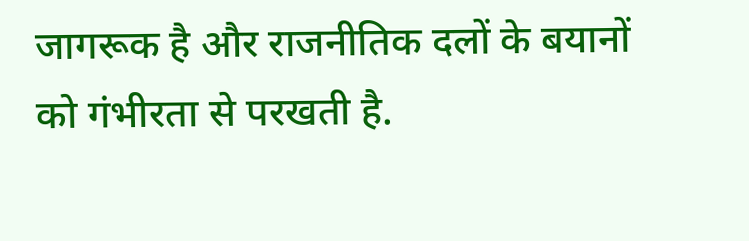जागरूक है और राजनीतिक दलों के बयानों को गंभीरता से परखती है.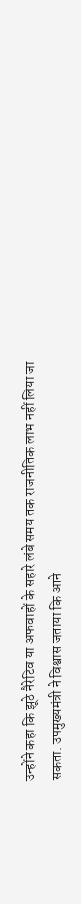उन्होंने कहा कि झूठे नैरेटिव या अफवाहों के सहारे लंबे समय तक राजनीतिक लाभ नहीं लिया जा सकता. उपमुख्यमंत्री ने विश्वास जताया कि आने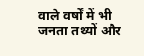वाले वर्षों में भी जनता तथ्यों और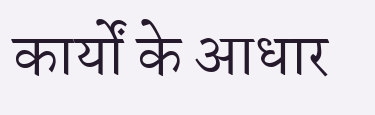कार्यों के आधार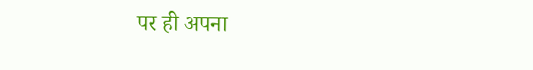पर ही अपना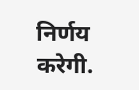निर्णय करेगी.